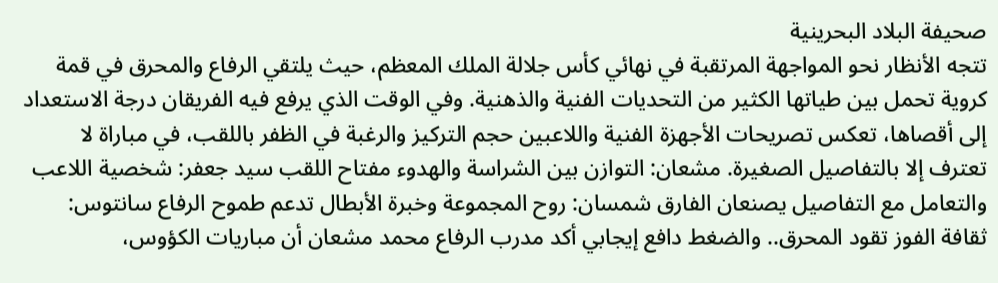صحيفة البلاد البحرينية
تتجه الأنظار نحو المواجهة المرتقبة في نهائي كأس جلالة الملك المعظم، حيث يلتقي الرفاع والمحرق في قمة كروية تحمل بين طياتها الكثير من التحديات الفنية والذهنية. وفي الوقت الذي يرفع فيه الفريقان درجة الاستعداد إلى أقصاها، تعكس تصريحات الأجهزة الفنية واللاعبين حجم التركيز والرغبة في الظفر باللقب، في مباراة لا تعترف إلا بالتفاصيل الصغيرة. مشعان: التوازن بين الشراسة والهدوء مفتاح اللقب سيد جعفر: شخصية اللاعب والتعامل مع التفاصيل يصنعان الفارق شمسان: روح المجموعة وخبرة الأبطال تدعم طموح الرفاع سانتوس: ثقافة الفوز تقود المحرق.. والضغط دافع إيجابي أكد مدرب الرفاع محمد مشعان أن مباريات الكؤوس،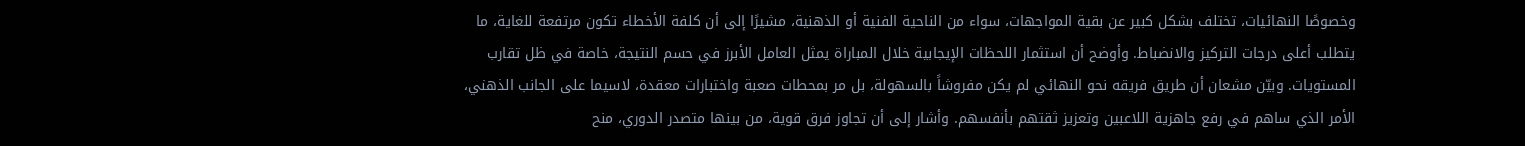وخصوصًا النهائيات، تختلف بشكل كبير عن بقية المواجهات، سواء من الناحية الفنية أو الذهنية، مشيرًا إلى أن كلفة الأخطاء تكون مرتفعة للغاية، ما يتطلب أعلى درجات التركيز والانضباط. وأوضح أن استثمار اللحظات الإيجابية خلال المباراة يمثل العامل الأبرز في حسم النتيجة، خاصة في ظل تقارب المستويات. وبيّن مشعان أن طريق فريقه نحو النهائي لم يكن مفروشاً بالسهولة، بل مر بمحطات صعبة واختبارات معقدة، لاسيما على الجانب الذهني، الأمر الذي ساهم في رفع جاهزية اللاعبين وتعزيز ثقتهم بأنفسهم. وأشار إلى أن تجاوز فرق قوية، من بينها متصدر الدوري، منح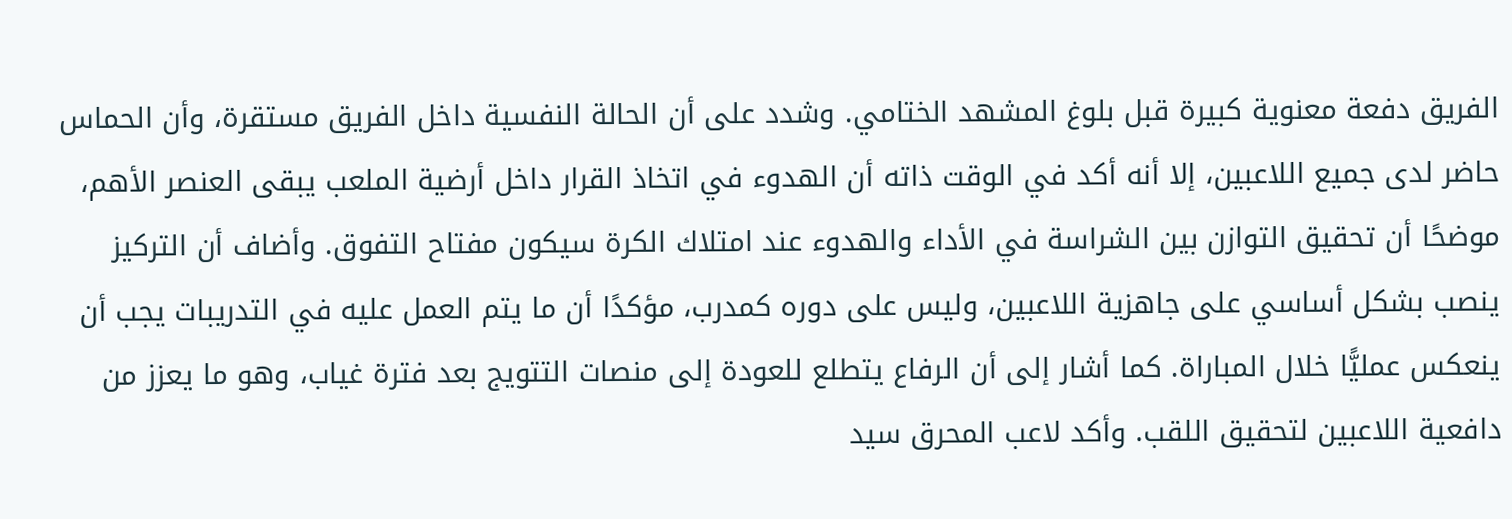الفريق دفعة معنوية كبيرة قبل بلوغ المشهد الختامي. وشدد على أن الحالة النفسية داخل الفريق مستقرة، وأن الحماس حاضر لدى جميع اللاعبين، إلا أنه أكد في الوقت ذاته أن الهدوء في اتخاذ القرار داخل أرضية الملعب يبقى العنصر الأهم، موضحًا أن تحقيق التوازن بين الشراسة في الأداء والهدوء عند امتلاك الكرة سيكون مفتاح التفوق. وأضاف أن التركيز ينصب بشكل أساسي على جاهزية اللاعبين، وليس على دوره كمدرب، مؤكدًا أن ما يتم العمل عليه في التدريبات يجب أن ينعكس عمليًّا خلال المباراة. كما أشار إلى أن الرفاع يتطلع للعودة إلى منصات التتويج بعد فترة غياب، وهو ما يعزز من دافعية اللاعبين لتحقيق اللقب. وأكد لاعب المحرق سيد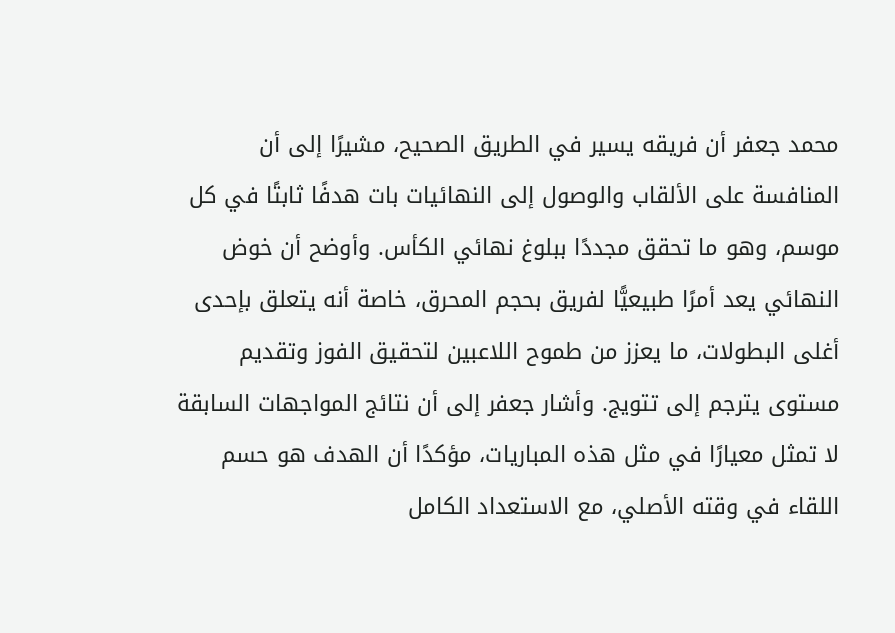محمد جعفر أن فريقه يسير في الطريق الصحيح، مشيرًا إلى أن المنافسة على الألقاب والوصول إلى النهائيات بات هدفًا ثابتًا في كل موسم، وهو ما تحقق مجددًا ببلوغ نهائي الكأس. وأوضح أن خوض النهائي يعد أمرًا طبيعيًّا لفريق بحجم المحرق، خاصة أنه يتعلق بإحدى أغلى البطولات، ما يعزز من طموح اللاعبين لتحقيق الفوز وتقديم مستوى يترجم إلى تتويج. وأشار جعفر إلى أن نتائج المواجهات السابقة لا تمثل معيارًا في مثل هذه المباريات، مؤكدًا أن الهدف هو حسم اللقاء في وقته الأصلي، مع الاستعداد الكامل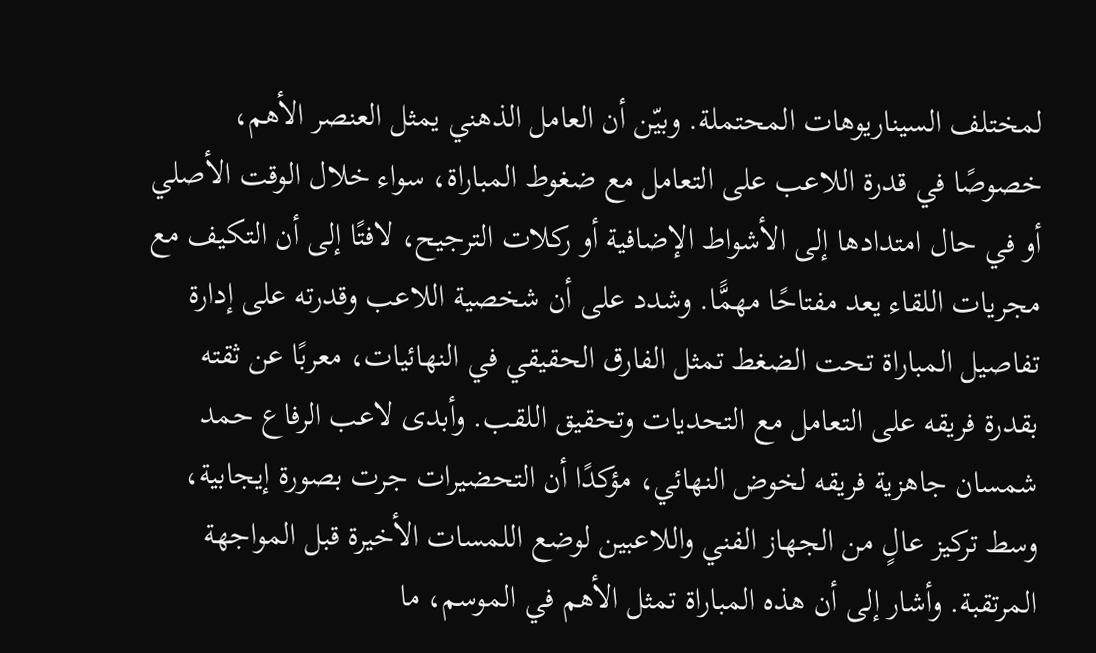لمختلف السيناريوهات المحتملة. وبيّن أن العامل الذهني يمثل العنصر الأهم، خصوصًا في قدرة اللاعب على التعامل مع ضغوط المباراة، سواء خلال الوقت الأصلي أو في حال امتدادها إلى الأشواط الإضافية أو ركلات الترجيح، لافتًا إلى أن التكيف مع مجريات اللقاء يعد مفتاحًا مهمًّا. وشدد على أن شخصية اللاعب وقدرته على إدارة تفاصيل المباراة تحت الضغط تمثل الفارق الحقيقي في النهائيات، معربًا عن ثقته بقدرة فريقه على التعامل مع التحديات وتحقيق اللقب. وأبدى لاعب الرفاع حمد شمسان جاهزية فريقه لخوض النهائي، مؤكدًا أن التحضيرات جرت بصورة إيجابية، وسط تركيز عالٍ من الجهاز الفني واللاعبين لوضع اللمسات الأخيرة قبل المواجهة المرتقبة. وأشار إلى أن هذه المباراة تمثل الأهم في الموسم، ما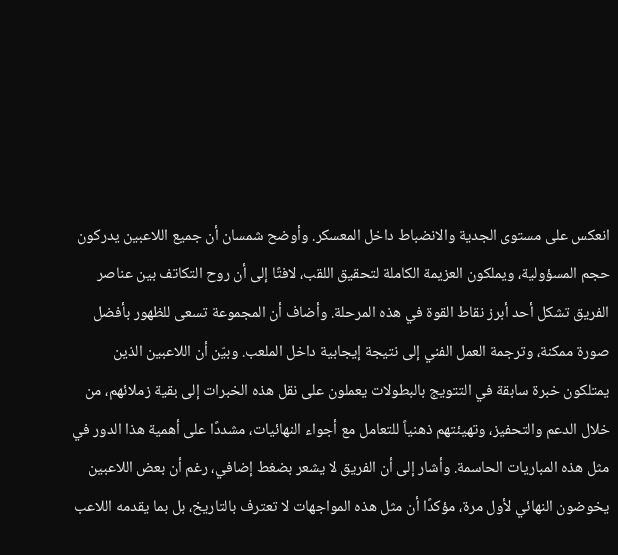انعكس على مستوى الجدية والانضباط داخل المعسكر. وأوضح شمسان أن جميع اللاعبين يدركون حجم المسؤولية، ويملكون العزيمة الكاملة لتحقيق اللقب، لافتًا إلى أن روح التكاتف بين عناصر الفريق تشكل أحد أبرز نقاط القوة في هذه المرحلة. وأضاف أن المجموعة تسعى للظهور بأفضل صورة ممكنة، وترجمة العمل الفني إلى نتيجة إيجابية داخل الملعب. وبيّن أن اللاعبين الذين يمتلكون خبرة سابقة في التتويج بالبطولات يعملون على نقل هذه الخبرات إلى بقية زملائهم، من خلال الدعم والتحفيز، وتهيئتهم ذهنياً للتعامل مع أجواء النهائيات، مشددًا على أهمية هذا الدور في مثل هذه المباريات الحاسمة. وأشار إلى أن الفريق لا يشعر بضغط إضافي، رغم أن بعض اللاعبين يخوضون النهائي لأول مرة، مؤكدًا أن مثل هذه المواجهات لا تعترف بالتاريخ، بل بما يقدمه اللاعب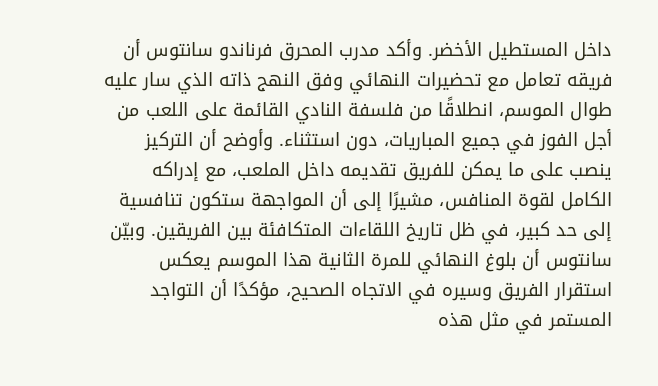داخل المستطيل الأخضر. وأكد مدرب المحرق فرناندو سانتوس أن فريقه تعامل مع تحضيرات النهائي وفق النهج ذاته الذي سار عليه طوال الموسم، انطلاقًا من فلسفة النادي القائمة على اللعب من أجل الفوز في جميع المباريات، دون استثناء. وأوضح أن التركيز ينصب على ما يمكن للفريق تقديمه داخل الملعب، مع إدراكه الكامل لقوة المنافس، مشيرًا إلى أن المواجهة ستكون تنافسية إلى حد كبير، في ظل تاريخ اللقاءات المتكافئة بين الفريقين. وبيّن سانتوس أن بلوغ النهائي للمرة الثانية هذا الموسم يعكس استقرار الفريق وسيره في الاتجاه الصحيح، مؤكدًا أن التواجد المستمر في مثل هذه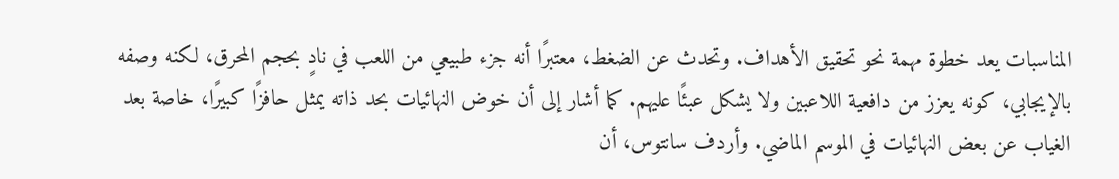المناسبات يعد خطوة مهمة نحو تحقيق الأهداف. وتحدث عن الضغط، معتبرًا أنه جزء طبيعي من اللعب في نادٍ بحجم المحرق، لكنه وصفه بالإيجابي، كونه يعزز من دافعية اللاعبين ولا يشكل عبئًا عليهم. كما أشار إلى أن خوض النهائيات بحد ذاته يمثل حافزًا كبيرًا، خاصة بعد الغياب عن بعض النهائيات في الموسم الماضي. وأردف سانتوس، أن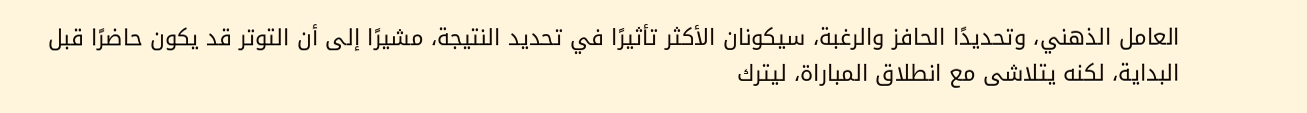العامل الذهني، وتحديدًا الحافز والرغبة، سيكونان الأكثر تأثيرًا في تحديد النتيجة، مشيرًا إلى أن التوتر قد يكون حاضرًا قبل البداية، لكنه يتلاشى مع انطلاق المباراة، ليترك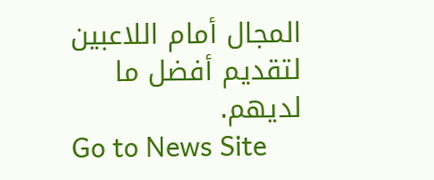المجال أمام اللاعبين لتقديم أفضل ما لديهم.
Go to News Site